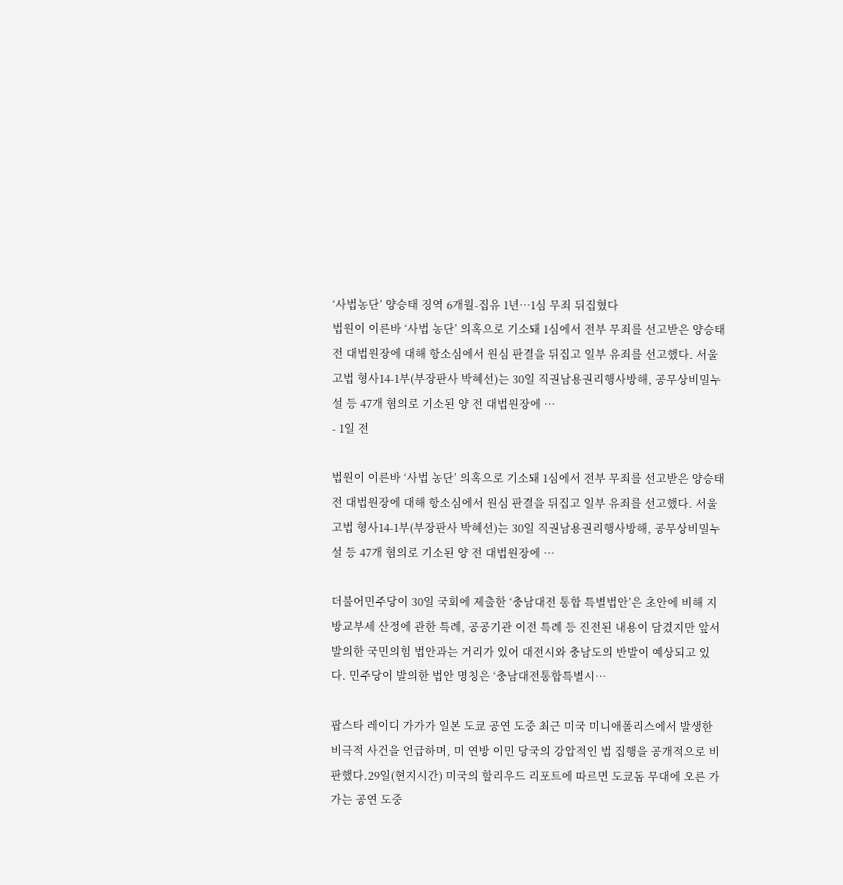‘사법농단’ 양승태 징역 6개월-집유 1년…1심 무죄 뒤집혔다
법원이 이른바 ‘사법 농단’ 의혹으로 기소돼 1심에서 전부 무죄를 선고받은 양승태 전 대법원장에 대해 항소심에서 원심 판결을 뒤집고 일부 유죄를 선고했다. 서울고법 형사14-1부(부장판사 박혜선)는 30일 직권남용권리행사방해, 공무상비밀누설 등 47개 혐의로 기소된 양 전 대법원장에 …
- 1일 전

법원이 이른바 ‘사법 농단’ 의혹으로 기소돼 1심에서 전부 무죄를 선고받은 양승태 전 대법원장에 대해 항소심에서 원심 판결을 뒤집고 일부 유죄를 선고했다. 서울고법 형사14-1부(부장판사 박혜선)는 30일 직권남용권리행사방해, 공무상비밀누설 등 47개 혐의로 기소된 양 전 대법원장에 …

더불어민주당이 30일 국회에 제출한 ‘충남대전 통합 특별법안’은 초안에 비해 지방교부세 산정에 관한 특례, 공공기관 이전 특례 등 진전된 내용이 담겼지만 앞서 발의한 국민의힘 법안과는 거리가 있어 대전시와 충남도의 반발이 예상되고 있다. 민주당이 발의한 법안 명칭은 ‘충남대전통합특별시…

팝스타 레이디 가가가 일본 도쿄 공연 도중 최근 미국 미니애폴리스에서 발생한 비극적 사건을 언급하며, 미 연방 이민 당국의 강압적인 법 집행을 공개적으로 비판했다.29일(현지시간) 미국의 할리우드 리포트에 따르면 도쿄돔 무대에 오른 가가는 공연 도중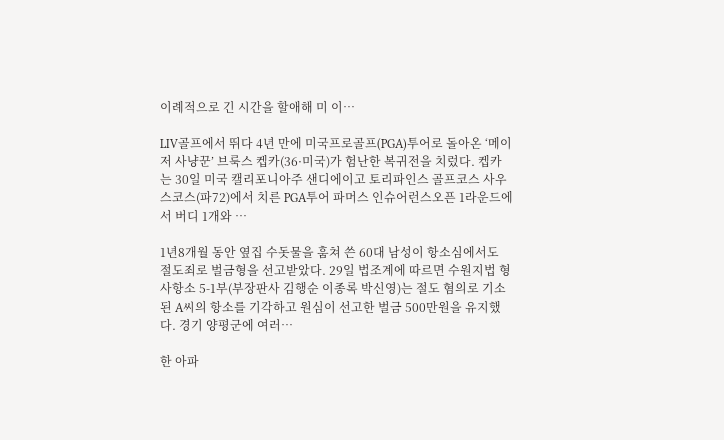이례적으로 긴 시간을 할애해 미 이…

LIV골프에서 뛰다 4년 만에 미국프로골프(PGA)투어로 돌아온 ‘메이저 사냥꾼’ 브룩스 켑카(36·미국)가 험난한 복귀전을 치렀다. 켑카는 30일 미국 캘리포니아주 샌디에이고 토리파인스 골프코스 사우스코스(파72)에서 치른 PGA투어 파머스 인슈어런스오픈 1라운드에서 버디 1개와 …

1년8개월 동안 옆집 수돗물을 훔쳐 쓴 60대 남성이 항소심에서도 절도죄로 벌금형을 선고받았다. 29일 법조계에 따르면 수원지법 형사항소 5-1부(부장판사 김행순 이종록 박신영)는 절도 혐의로 기소된 A씨의 항소를 기각하고 원심이 선고한 벌금 500만원을 유지했다. 경기 양평군에 여러…

한 아파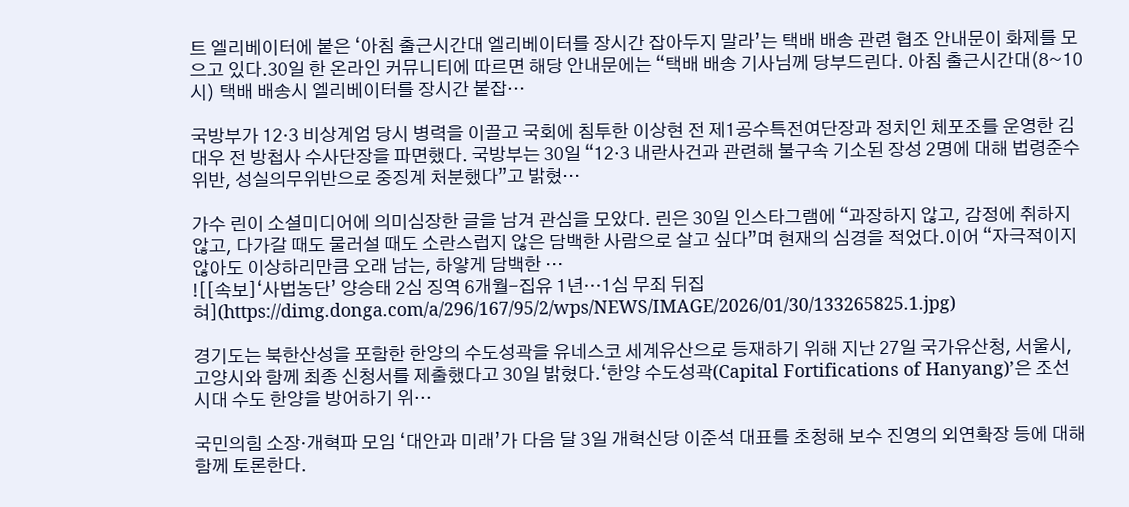트 엘리베이터에 붙은 ‘아침 출근시간대 엘리베이터를 장시간 잡아두지 말라’는 택배 배송 관련 협조 안내문이 화제를 모으고 있다.30일 한 온라인 커뮤니티에 따르면 해당 안내문에는 “택배 배송 기사님께 당부드린다. 아침 출근시간대(8~10시) 택배 배송시 엘리베이터를 장시간 붙잡…

국방부가 12·3 비상계엄 당시 병력을 이끌고 국회에 침투한 이상현 전 제1공수특전여단장과 정치인 체포조를 운영한 김대우 전 방첩사 수사단장을 파면했다. 국방부는 30일 “12·3 내란사건과 관련해 불구속 기소된 장성 2명에 대해 법령준수위반, 성실의무위반으로 중징계 처분했다”고 밝혔…

가수 린이 소셜미디어에 의미심장한 글을 남겨 관심을 모았다. 린은 30일 인스타그램에 “과장하지 않고, 감정에 취하지 않고, 다가갈 때도 물러설 때도 소란스럽지 않은 담백한 사람으로 살고 싶다”며 현재의 심경을 적었다.이어 “자극적이지 않아도 이상하리만큼 오래 남는, 하얗게 담백한 …
![[속보]‘사법농단’ 양승태 2심 징역 6개월-집유 1년…1심 무죄 뒤집혀](https://dimg.donga.com/a/296/167/95/2/wps/NEWS/IMAGE/2026/01/30/133265825.1.jpg)

경기도는 북한산성을 포함한 한양의 수도성곽을 유네스코 세계유산으로 등재하기 위해 지난 27일 국가유산청, 서울시, 고양시와 함께 최종 신청서를 제출했다고 30일 밝혔다.‘한양 수도성곽(Capital Fortifications of Hanyang)’은 조선 시대 수도 한양을 방어하기 위…

국민의힘 소장·개혁파 모임 ‘대안과 미래’가 다음 달 3일 개혁신당 이준석 대표를 초청해 보수 진영의 외연확장 등에 대해 함께 토론한다.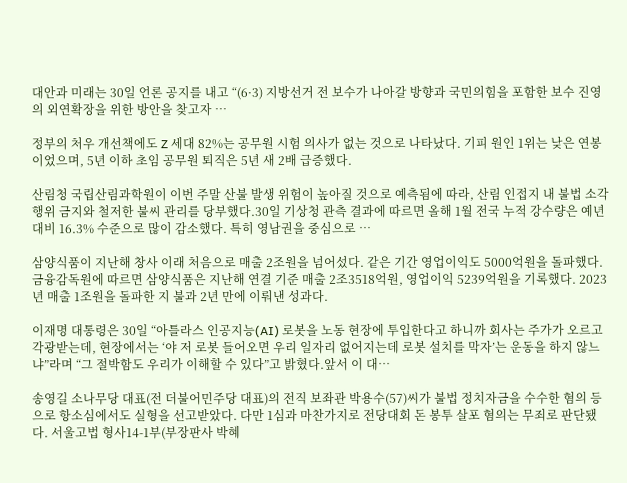대안과 미래는 30일 언론 공지를 내고 “(6·3) 지방선거 전 보수가 나아갈 방향과 국민의힘을 포함한 보수 진영의 외연확장을 위한 방안을 찾고자 …

정부의 처우 개선책에도 Z 세대 82%는 공무원 시험 의사가 없는 것으로 나타났다. 기피 원인 1위는 낮은 연봉이었으며, 5년 이하 초임 공무원 퇴직은 5년 새 2배 급증했다.

산림청 국립산림과학원이 이번 주말 산불 발생 위험이 높아질 것으로 예측됨에 따라, 산림 인접지 내 불법 소각 행위 금지와 철저한 불씨 관리를 당부했다.30일 기상청 관측 결과에 따르면 올해 1월 전국 누적 강수량은 예년 대비 16.3% 수준으로 많이 감소했다. 특히 영남권을 중심으로 …

삼양식품이 지난해 창사 이래 처음으로 매출 2조원을 넘어섰다. 같은 기간 영업이익도 5000억원을 돌파했다. 금융감독원에 따르면 삼양식품은 지난해 연결 기준 매출 2조3518억원, 영업이익 5239억원을 기록했다. 2023년 매출 1조원을 돌파한 지 불과 2년 만에 이뤄낸 성과다.

이재명 대통령은 30일 “아틀라스 인공지능(AI) 로봇을 노동 현장에 투입한다고 하니까 회사는 주가가 오르고 각광받는데, 현장에서는 ‘야 저 로봇 들어오면 우리 일자리 없어지는데 로봇 설치를 막자’는 운동을 하지 않느냐”라며 “그 절박함도 우리가 이해할 수 있다”고 밝혔다.앞서 이 대…

송영길 소나무당 대표(전 더불어민주당 대표)의 전직 보좌관 박용수(57)씨가 불법 정치자금을 수수한 혐의 등으로 항소심에서도 실형을 선고받았다. 다만 1심과 마찬가지로 전당대회 돈 봉투 살포 혐의는 무죄로 판단됐다. 서울고법 형사14-1부(부장판사 박혜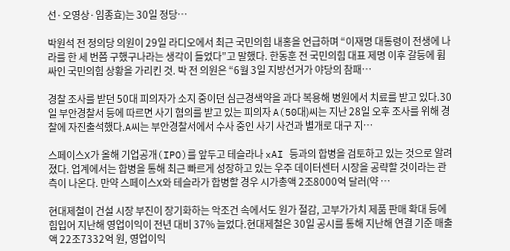선·오영상·임종효)는 30일 정당…

박원석 전 정의당 의원이 29일 라디오에서 최근 국민의힘 내홍을 언급하며 “이재명 대통령이 전생에 나라를 한 세 번쯤 구했구나라는 생각이 들었다”고 말했다. 한동훈 전 국민의힘 대표 제명 이후 갈등에 휩싸인 국민의힘 상황을 가리킨 것. 박 전 의원은 “6월 3일 지방선거가 야당의 참패…

경찰 조사를 받던 50대 피의자가 소지 중이던 심근경색약을 과다 복용해 병원에서 치료를 받고 있다.30일 부안경찰서 등에 따르면 사기 혐의를 받고 있는 피의자 A(50대)씨는 지난 28일 오후 조사를 위해 경찰에 자진출석했다.A씨는 부안경찰서에서 수사 중인 사기 사건과 별개로 대구 지…

스페이스X가 올해 기업공개(IPO)를 앞두고 테슬라나 xAI 등과의 합병을 검토하고 있는 것으로 알려졌다. 업계에서는 합병을 통해 최근 빠르게 성장하고 있는 우주 데이터센터 시장을 공략할 것이라는 관측이 나온다. 만약 스페이스X와 테슬라가 합병할 경우 시가총액 2조8000억 달러(약 …

현대제철이 건설 시장 부진이 장기화하는 악조건 속에서도 원가 절감, 고부가가치 제품 판매 확대 등에 힘입어 지난해 영업이익이 전년 대비 37% 늘었다.현대제철은 30일 공시를 통해 지난해 연결 기준 매출액 22조7332억 원, 영업이익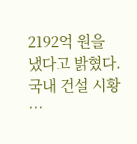2192억 원을 냈다고 밝혔다. 국내 건설 시황 …